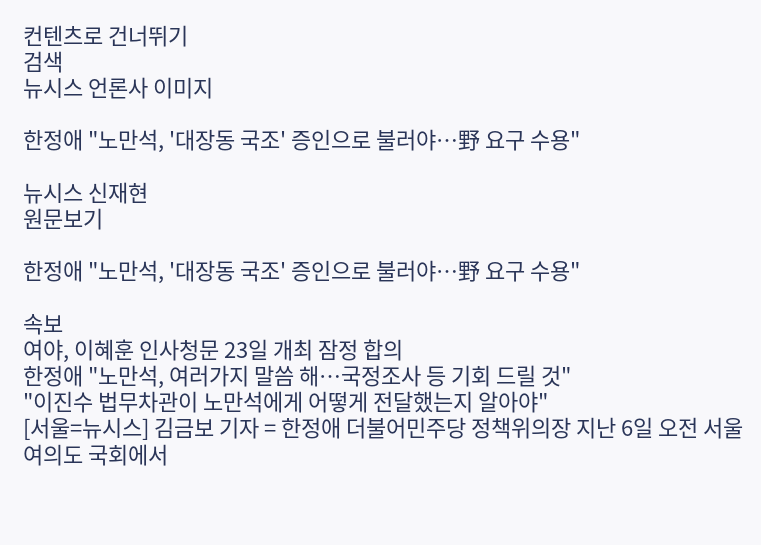컨텐츠로 건너뛰기
검색
뉴시스 언론사 이미지

한정애 "노만석, '대장동 국조' 증인으로 불러야…野 요구 수용"

뉴시스 신재현
원문보기

한정애 "노만석, '대장동 국조' 증인으로 불러야…野 요구 수용"

속보
여야, 이혜훈 인사청문 23일 개최 잠정 합의
한정애 "노만석, 여러가지 말씀 해…국정조사 등 기회 드릴 것"
"이진수 법무차관이 노만석에게 어떻게 전달했는지 알아야"
[서울=뉴시스] 김금보 기자 = 한정애 더불어민주당 정책위의장 지난 6일 오전 서울 여의도 국회에서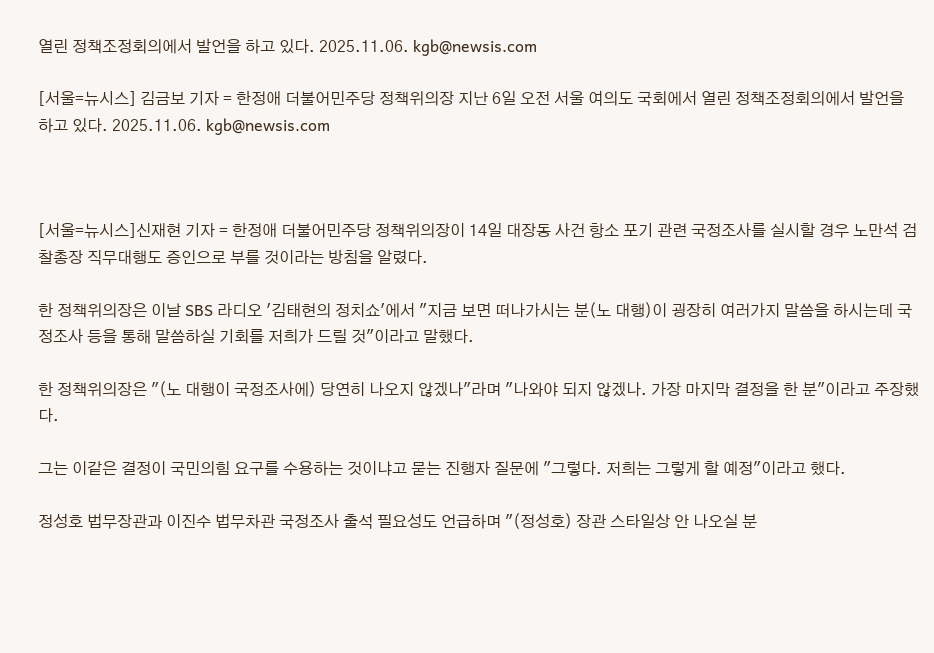열린 정책조정회의에서 발언을 하고 있다. 2025.11.06. kgb@newsis.com

[서울=뉴시스] 김금보 기자 = 한정애 더불어민주당 정책위의장 지난 6일 오전 서울 여의도 국회에서 열린 정책조정회의에서 발언을 하고 있다. 2025.11.06. kgb@newsis.com



[서울=뉴시스]신재현 기자 = 한정애 더불어민주당 정책위의장이 14일 대장동 사건 항소 포기 관련 국정조사를 실시할 경우 노만석 검찰총장 직무대행도 증인으로 부를 것이라는 방침을 알렸다.

한 정책위의장은 이날 SBS 라디오 '김태현의 정치쇼'에서 "지금 보면 떠나가시는 분(노 대행)이 굉장히 여러가지 말씀을 하시는데 국정조사 등을 통해 말씀하실 기회를 저희가 드릴 것"이라고 말했다.

한 정책위의장은 "(노 대행이 국정조사에) 당연히 나오지 않겠나"라며 "나와야 되지 않겠나. 가장 마지막 결정을 한 분"이라고 주장했다.

그는 이같은 결정이 국민의힘 요구를 수용하는 것이냐고 묻는 진행자 질문에 "그렇다. 저희는 그렇게 할 예정"이라고 했다.

정성호 법무장관과 이진수 법무차관 국정조사 출석 필요성도 언급하며 "(정성호) 장관 스타일상 안 나오실 분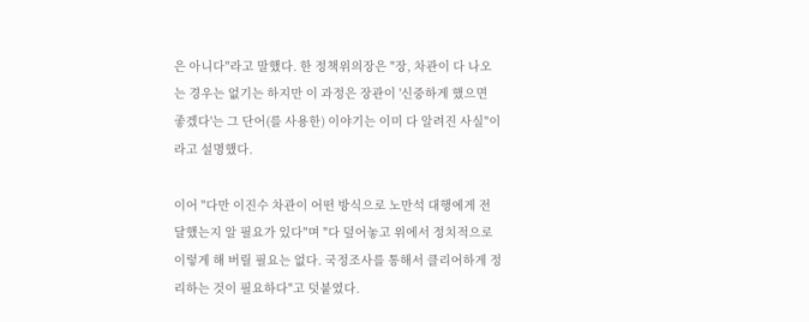은 아니다"라고 말했다. 한 정책위의장은 "장, 차관이 다 나오는 경우는 없기는 하지만 이 과정은 장관이 '신중하게 했으면 좋겠다'는 그 단어(를 사용한) 이야기는 이미 다 알려진 사실"이라고 설명했다.

이어 "다만 이진수 차관이 어떤 방식으로 노만석 대행에게 전달했는지 알 필요가 있다"며 "다 덮어놓고 위에서 정치적으로 이렇게 해 버릴 필요는 없다. 국정조사를 통해서 클리어하게 정리하는 것이 필요하다"고 덧붙였다.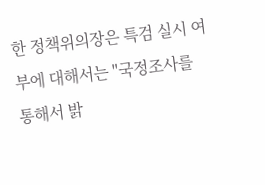한 정책위의장은 특검 실시 여부에 대해서는 "국정조사를 통해서 밝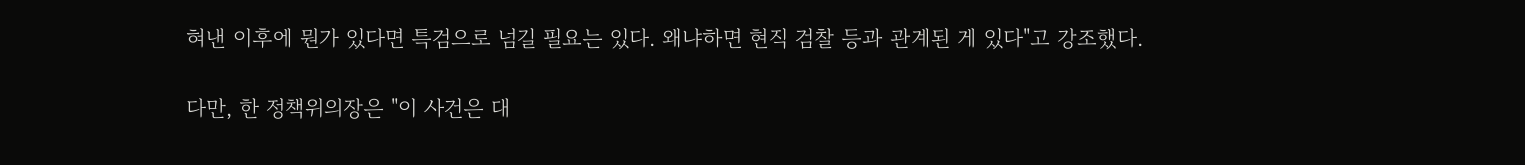혀낸 이후에 뭔가 있다면 특검으로 넘길 필요는 있다. 왜냐하면 현직 검찰 등과 관계된 게 있다"고 강조했다.

다만, 한 정책위의장은 "이 사건은 대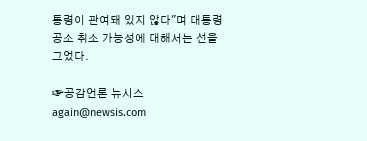통령이 관여돼 있지 않다"며 대통령 공소 취소 가능성에 대해서는 선을 그었다.

☞공감언론 뉴시스 again@newsis.com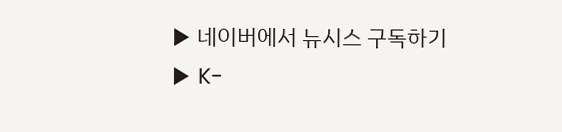▶ 네이버에서 뉴시스 구독하기
▶ K-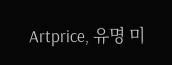Artprice, 유명 미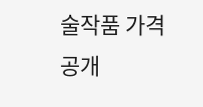술작품 가격 공개